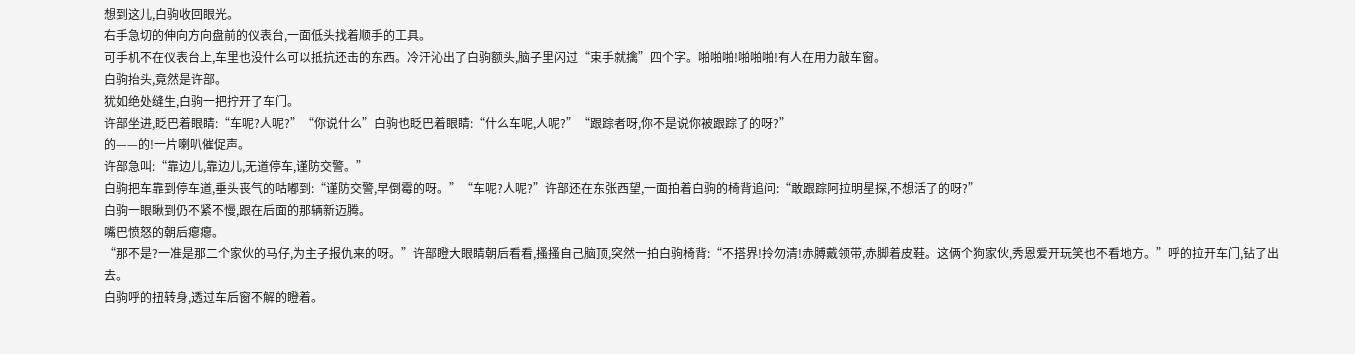想到这儿,白驹收回眼光。
右手急切的伸向方向盘前的仪表台,一面低头找着顺手的工具。
可手机不在仪表台上,车里也没什么可以抵抗还击的东西。冷汗沁出了白驹额头,脑子里闪过“束手就擒”四个字。啪啪啪!啪啪啪!有人在用力敲车窗。
白驹抬头,竟然是许部。
犹如绝处缝生,白驹一把拧开了车门。
许部坐进,眨巴着眼睛:“车呢?人呢?”“你说什么”白驹也眨巴着眼睛:“什么车呢,人呢?”“跟踪者呀,你不是说你被跟踪了的呀?”
的——的!一片喇叭催促声。
许部急叫:“靠边儿,靠边儿,无道停车,谨防交警。”
白驹把车靠到停车道,垂头丧气的咕嘟到:“谨防交警,早倒霉的呀。”“车呢?人呢?”许部还在东张西望,一面拍着白驹的椅背追问:“敢跟踪阿拉明星探,不想活了的呀?”
白驹一眼瞅到仍不紧不慢,跟在后面的那辆新迈腾。
嘴巴愤怒的朝后瘪瘪。
“那不是?一准是那二个家伙的马仔,为主子报仇来的呀。”许部瞪大眼睛朝后看看,搔搔自己脑顶,突然一拍白驹椅背:“不搭界!拎勿清!赤膊戴领带,赤脚着皮鞋。这俩个狗家伙,秀恩爱开玩笑也不看地方。”呼的拉开车门,钻了出去。
白驹呼的扭转身,透过车后窗不解的瞪着。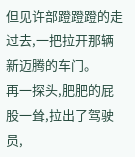但见许部蹬蹬蹬的走过去,一把拉开那辆新迈腾的车门。
再一探头,肥肥的屁股一耸,拉出了驾驶员,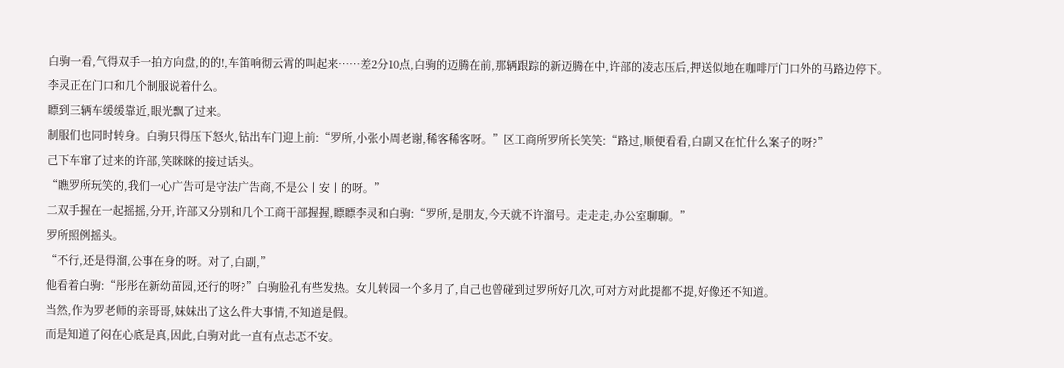白驹一看,气得双手一拍方向盘,的的!,车笛响彻云霄的叫起来……差2分10点,白驹的迈腾在前,那辆跟踪的新迈腾在中,许部的凌志压后,押送似地在咖啡厅门口外的马路边停下。
李灵正在门口和几个制服说着什么。
瞟到三辆车缓缓靠近,眼光飘了过来。
制服们也同时转身。白驹只得压下怒火,钻出车门迎上前:“罗所,小张小周老谢,稀客稀客呀。”区工商所罗所长笑笑:“路过,顺便看看,白副又在忙什么案子的呀?”
己下车窜了过来的许部,笑眯眯的接过话头。
“瞧罗所玩笑的,我们一心广告可是守法广告商,不是公丨安丨的呀。”
二双手握在一起摇摇,分开,许部又分别和几个工商干部握握,瞟瞟李灵和白驹:“罗所,是朋友,今天就不许溜号。走走走,办公室聊聊。”
罗所照例摇头。
“不行,还是得溜,公事在身的呀。对了,白副,”
他看着白驹:“彤彤在新幼苗园,还行的呀?”白驹脸孔有些发热。女儿转园一个多月了,自己也曾碰到过罗所好几次,可对方对此提都不提,好像还不知道。
当然,作为罗老师的亲哥哥,妹妹出了这么件大事情,不知道是假。
而是知道了闷在心底是真,因此,白驹对此一直有点忐忑不安。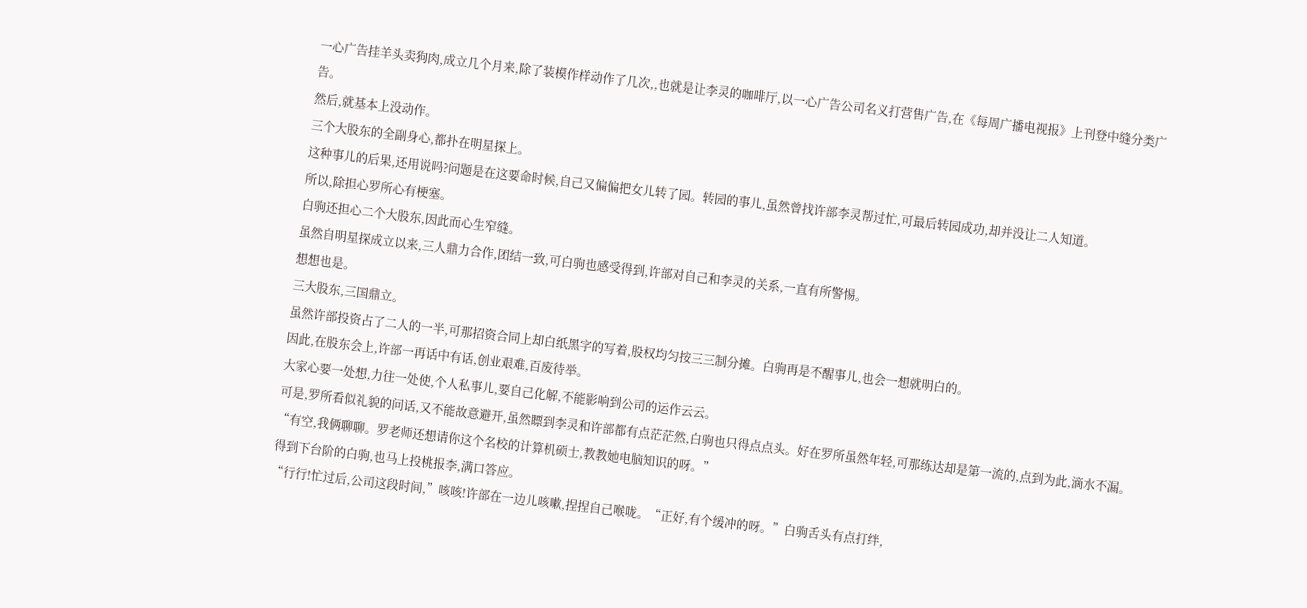一心广告挂羊头卖狗肉,成立几个月来,除了装模作样动作了几次,,也就是让李灵的咖啡厅,以一心广告公司名义打营售广告,在《每周广播电视报》上刊登中缝分类广告。
然后,就基本上没动作。
三个大股东的全副身心,都扑在明星探上。
这种事儿的后果,还用说吗?问题是在这要命时候,自己又偏偏把女儿转了园。转园的事儿,虽然曾找许部李灵帮过忙,可最后转园成功,却并没让二人知道。
所以,除担心罗所心有梗塞。
白驹还担心二个大股东,因此而心生窄缝。
虽然自明星探成立以来,三人鼎力合作,团结一致,可白驹也感受得到,许部对自己和李灵的关系,一直有所警惕。
想想也是。
三大股东,三国鼎立。
虽然许部投资占了二人的一半,可那招资合同上却白纸黑字的写着,股权均匀按三三制分摊。白驹再是不醒事儿,也会一想就明白的。
因此,在股东会上,许部一再话中有话,创业艰难,百废待举。
大家心要一处想,力往一处使,个人私事儿,要自己化解,不能影响到公司的运作云云。
可是,罗所看似礼貌的问话,又不能故意避开,虽然瞟到李灵和许部都有点茫茫然,白驹也只得点点头。好在罗所虽然年轻,可那练达却是第一流的,点到为此,滴水不漏。
“有空,我俩聊聊。罗老师还想请你这个名校的计算机硕士,教教她电脑知识的呀。”
得到下台阶的白驹,也马上投桃报李,满口答应。
“行行!忙过后,公司这段时间,”咳咳!许部在一边儿咳嗽,捏捏自己喉咙。“正好,有个缓冲的呀。”白驹舌头有点打绊,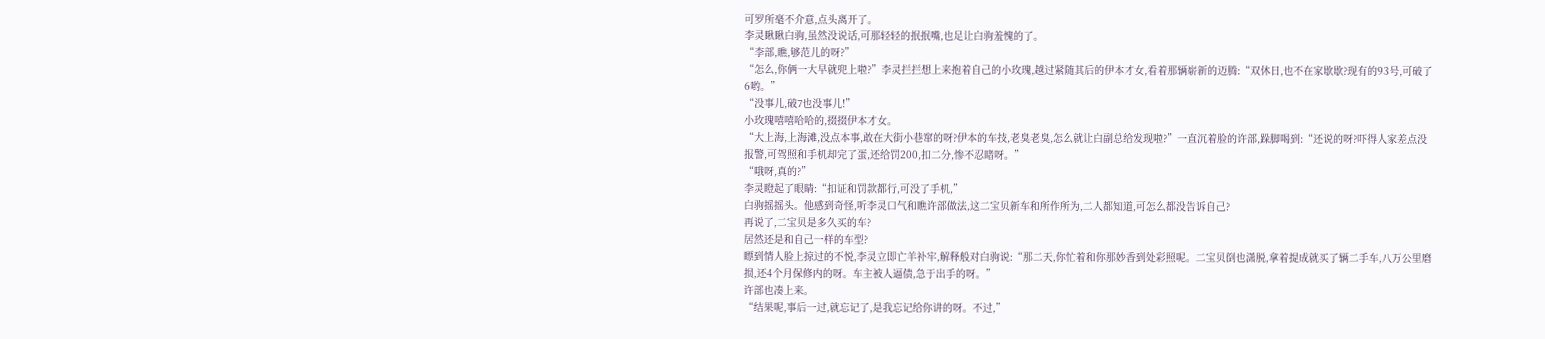可罗所毫不介意,点头离开了。
李灵瞅瞅白驹,虽然没说话,可那轻轻的抿抿嘴,也足让白驹羞愧的了。
“李部,瞧,够范儿的呀?”
“怎么,你俩一大早就兜上啦?”李灵拦拦想上来抱着自己的小玫瑰,越过紧随其后的伊本才女,看着那辆崭新的迈腾:“双休日,也不在家歇歇?现有的93号,可破了6哟。”
“没事儿,破7也没事儿!”
小玫瑰嘻嘻哈哈的,掇掇伊本才女。
“大上海,上海滩,没点本事,敢在大街小巷窜的呀?伊本的车技,老臭老臭,怎么就让白副总给发现啦?”一直沉着脸的许部,跺脚喝到:“还说的呀?吓得人家差点没报警,可驾照和手机却完了蛋,还给罚200,扣二分,惨不忍睹呀。”
“哦呀,真的?”
李灵瞪起了眼睛:“扣证和罚款都行,可没了手机,”
白驹摇摇头。他感到奇怪,听李灵口气和瞧许部做法,这二宝贝新车和所作所为,二人都知道,可怎么都没告诉自己?
再说了,二宝贝是多久买的车?
居然还是和自己一样的车型?
瞟到情人脸上掠过的不悦,李灵立即亡羊补牢,解释般对白驹说:“那二天,你忙着和你那妙香到处彩照呢。二宝贝倒也潇脱,拿着提成就买了辆二手车,八万公里磨损,还4个月保修内的呀。车主被人逼债,急于出手的呀。”
许部也凑上来。
“结果呢,事后一过,就忘记了,是我忘记给你讲的呀。不过,”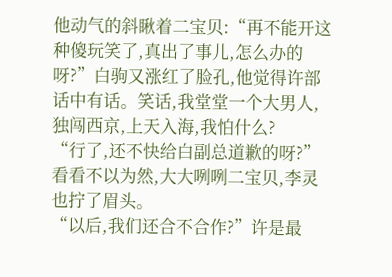他动气的斜瞅着二宝贝:“再不能开这种傻玩笑了,真出了事儿,怎么办的呀?”白驹又涨红了脸孔,他觉得许部话中有话。笑话,我堂堂一个大男人,独闯西京,上天入海,我怕什么?
“行了,还不快给白副总道歉的呀?”
看看不以为然,大大咧咧二宝贝,李灵也拧了眉头。
“以后,我们还合不合作?”许是最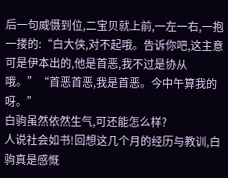后一句威慑到位,二宝贝就上前,一左一右,一抱一搂的:“白大侠,对不起哦。告诉你吧,这主意可是伊本出的,他是首恶,我不过是协从哦。”“首恶首恶,我是首恶。今中午算我的呀。”
白驹虽然依然生气,可还能怎么样?
人说社会如书!回想这几个月的经历与教训,白驹真是感慨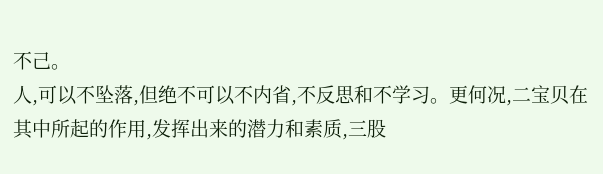不己。
人,可以不坠落,但绝不可以不内省,不反思和不学习。更何况,二宝贝在其中所起的作用,发挥出来的潜力和素质,三股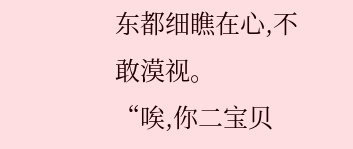东都细瞧在心,不敢漠视。
“唉,你二宝贝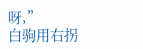呀,”
白驹用右拐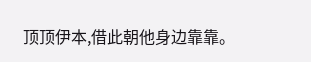顶顶伊本,借此朝他身边靠靠。